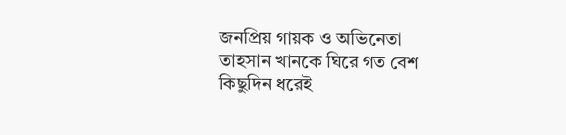জনপ্রিয় গায়ক ও অভিনেতা তাহসান খানকে ঘিরে গত বেশ কিছুদিন ধরেই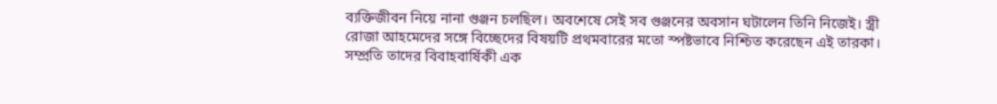ব্যক্তিজীবন নিয়ে নানা গুঞ্জন চলছিল। অবশেষে সেই সব গুঞ্জনের অবসান ঘটালেন তিনি নিজেই। স্ত্রী রোজা আহমেদের সঙ্গে বিচ্ছেদের বিষয়টি প্রথমবারের মতো স্পষ্টভাবে নিশ্চিত করেছেন এই তারকা।
সম্প্রতি তাদের বিবাহবার্ষিকী এক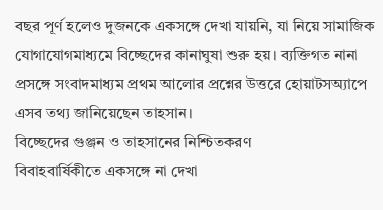বছর পূর্ণ হলেও দুজনকে একসঙ্গে দেখা যায়নি, যা নিয়ে সামাজিক যোগাযোগমাধ্যমে বিচ্ছেদের কানাঘুষা শুরু হয়। ব্যক্তিগত নানা প্রসঙ্গে সংবাদমাধ্যম প্রথম আলোর প্রশ্নের উত্তরে হোয়াটসঅ্যাপে এসব তথ্য জানিয়েছেন তাহসান।
বিচ্ছেদের গুঞ্জন ও তাহসানের নিশ্চিতকরণ
বিবাহবার্ষিকীতে একসঙ্গে না দেখা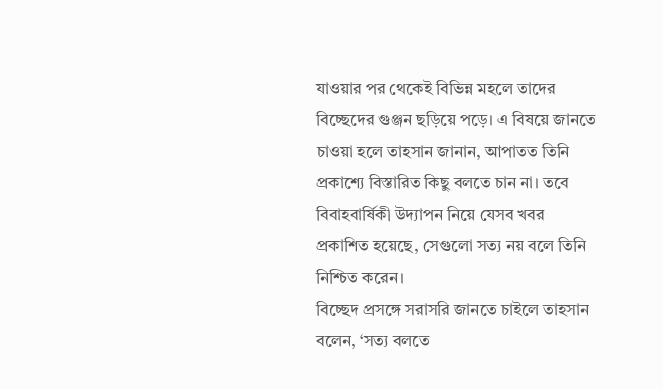যাওয়ার পর থেকেই বিভিন্ন মহলে তাদের বিচ্ছেদের গুঞ্জন ছড়িয়ে পড়ে। এ বিষয়ে জানতে চাওয়া হলে তাহসান জানান, আপাতত তিনি প্রকাশ্যে বিস্তারিত কিছু বলতে চান না। তবে বিবাহবার্ষিকী উদ্যাপন নিয়ে যেসব খবর প্রকাশিত হয়েছে, সেগুলো সত্য নয় বলে তিনি নিশ্চিত করেন।
বিচ্ছেদ প্রসঙ্গে সরাসরি জানতে চাইলে তাহসান বলেন, ‘সত্য বলতে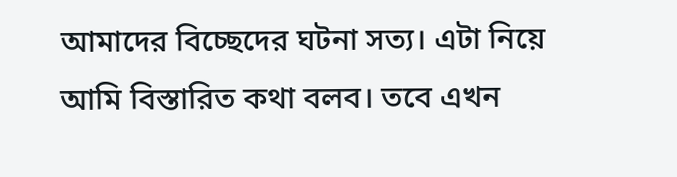আমাদের বিচ্ছেদের ঘটনা সত্য। এটা নিয়ে আমি বিস্তারিত কথা বলব। তবে এখন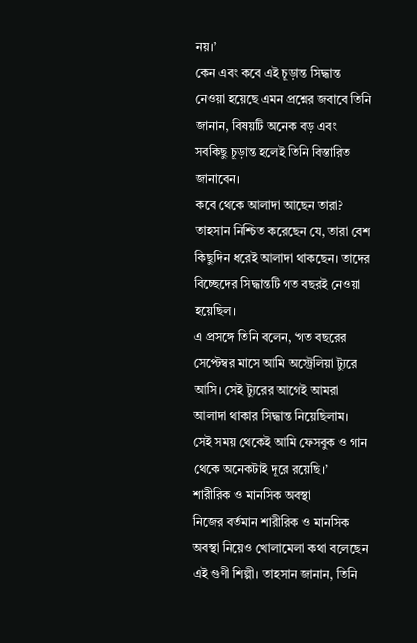নয়।’
কেন এবং কবে এই চূড়ান্ত সিদ্ধান্ত নেওয়া হয়েছে এমন প্রশ্নের জবাবে তিনি জানান, বিষয়টি অনেক বড় এবং সবকিছু চূড়ান্ত হলেই তিনি বিস্তারিত জানাবেন।
কবে থেকে আলাদা আছেন তারা?
তাহসান নিশ্চিত করেছেন যে, তারা বেশ কিছুদিন ধরেই আলাদা থাকছেন। তাদের বিচ্ছেদের সিদ্ধান্তটি গত বছরই নেওয়া হয়েছিল।
এ প্রসঙ্গে তিনি বলেন, ‘গত বছরের সেপ্টেম্বর মাসে আমি অস্ট্রেলিয়া ট্যুরে আসি। সেই ট্যুরের আগেই আমরা আলাদা থাকার সিদ্ধান্ত নিয়েছিলাম। সেই সময় থেকেই আমি ফেসবুক ও গান থেকে অনেকটাই দূরে রয়েছি।’
শারীরিক ও মানসিক অবস্থা
নিজের বর্তমান শারীরিক ও মানসিক অবস্থা নিয়েও খোলামেলা কথা বলেছেন এই গুণী শিল্পী। তাহসান জানান, তিনি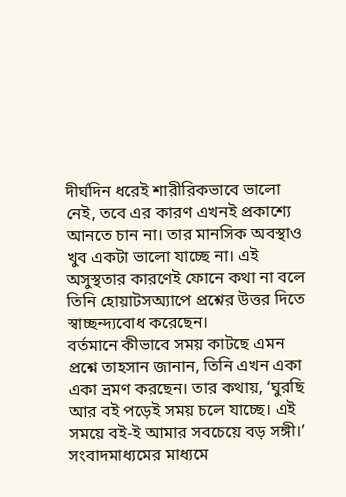দীর্ঘদিন ধরেই শারীরিকভাবে ভালো নেই, তবে এর কারণ এখনই প্রকাশ্যে আনতে চান না। তার মানসিক অবস্থাও খুব একটা ভালো যাচ্ছে না। এই অসুস্থতার কারণেই ফোনে কথা না বলে তিনি হোয়াটসঅ্যাপে প্রশ্নের উত্তর দিতে স্বাচ্ছন্দ্যবোধ করেছেন।
বর্তমানে কীভাবে সময় কাটছে এমন প্রশ্নে তাহসান জানান, তিনি এখন একা একা ভ্রমণ করছেন। তার কথায়, ‘ঘুরছি আর বই পড়েই সময় চলে যাচ্ছে। এই সময়ে বই-ই আমার সবচেয়ে বড় সঙ্গী।’
সংবাদমাধ্যমের মাধ্যমে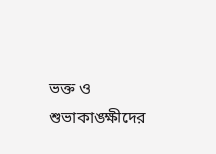ভক্ত ও শুভাকাঙ্ক্ষীদের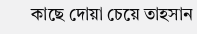কাছে দোয়া চেয়ে তাহসান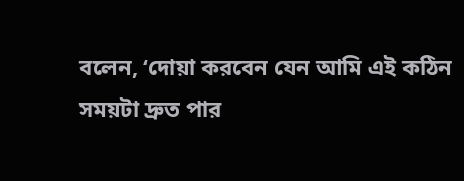বলেন, ‘দোয়া করবেন যেন আমি এই কঠিন সময়টা দ্রুত পার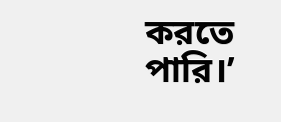করতে পারি।’